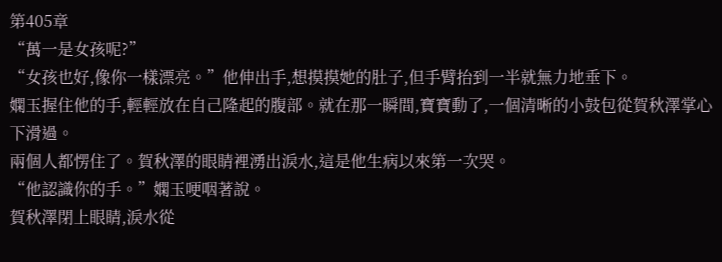第405章
“萬一是女孩呢?”
“女孩也好,像你一樣漂亮。”他伸出手,想摸摸她的肚子,但手臂抬到一半就無力地垂下。
嫻玉握住他的手,輕輕放在自己隆起的腹部。就在那一瞬間,寶寶動了,一個清晰的小鼓包從賀秋澤掌心下滑過。
兩個人都愣住了。賀秋澤的眼睛裡湧出淚水,這是他生病以來第一次哭。
“他認識你的手。”嫻玉哽咽著說。
賀秋澤閉上眼睛,淚水從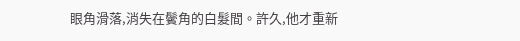眼角滑落,消失在鬢角的白髮間。許久,他才重新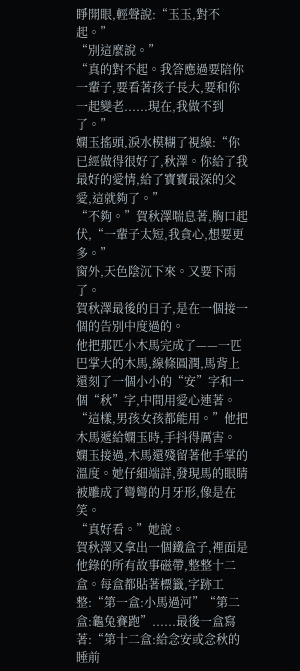睜開眼,輕聲說:“玉玉,對不起。”
“別這麼說。”
“真的對不起。我答應過要陪你一輩子,要看著孩子長大,要和你一起變老......現在,我做不到了。”
嫻玉搖頭,淚水模糊了視線:“你已經做得很好了,秋澤。你給了我最好的愛情,給了寶寶最深的父愛,這就夠了。”
“不夠。”賀秋澤喘息著,胸口起伏,“一輩子太短,我貪心,想要更多。”
窗外,天色陰沉下來。又要下雨了。
賀秋澤最後的日子,是在一個接一個的告別中度過的。
他把那匹小木馬完成了——一匹巴掌大的木馬,線條圓潤,馬背上還刻了一個小小的“安”字和一個“秋”字,中間用愛心連著。
“這樣,男孩女孩都能用。”他把木馬遞給嫻玉時,手抖得厲害。
嫻玉接過,木馬還殘留著他手掌的溫度。她仔細端詳,發現馬的眼睛被雕成了彎彎的月牙形,像是在笑。
“真好看。”她說。
賀秋澤又拿出一個鐵盒子,裡面是他錄的所有故事磁帶,整整十二盒。每盒都貼著標籤,字跡工整:“第一盒:小馬過河”“第二盒:龜兔賽跑”......最後一盒寫著:“第十二盒:給念安或念秋的睡前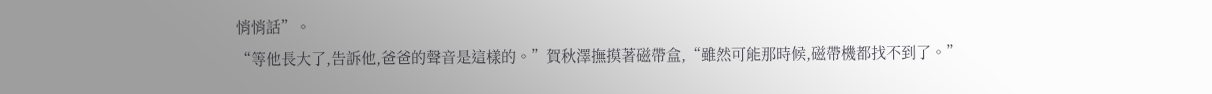悄悄話”。
“等他長大了,告訴他,爸爸的聲音是這樣的。”賀秋澤撫摸著磁帶盒,“雖然可能那時候,磁帶機都找不到了。”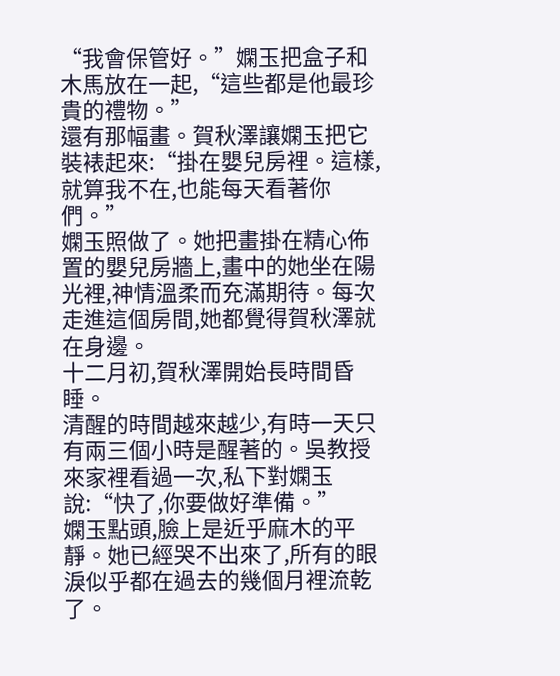“我會保管好。”嫻玉把盒子和木馬放在一起,“這些都是他最珍貴的禮物。”
還有那幅畫。賀秋澤讓嫻玉把它裝裱起來:“掛在嬰兒房裡。這樣,就算我不在,也能每天看著你們。”
嫻玉照做了。她把畫掛在精心佈置的嬰兒房牆上,畫中的她坐在陽光裡,神情溫柔而充滿期待。每次走進這個房間,她都覺得賀秋澤就在身邊。
十二月初,賀秋澤開始長時間昏睡。
清醒的時間越來越少,有時一天只有兩三個小時是醒著的。吳教授來家裡看過一次,私下對嫻玉說:“快了,你要做好準備。”
嫻玉點頭,臉上是近乎麻木的平靜。她已經哭不出來了,所有的眼淚似乎都在過去的幾個月裡流乾了。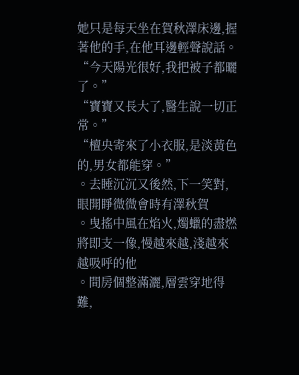她只是每天坐在賀秋澤床邊,握著他的手,在他耳邊輕聲說話。
“今天陽光很好,我把被子都曬了。”
“寶寶又長大了,醫生說一切正常。”
“檀央寄來了小衣服,是淡黃色的,男女都能穿。”
。去睡沉沉又後然,下一笑對,眼開睜微微會時有澤秋賀
。曳搖中風在焰火,燭蠟的盡燃將即支一像,慢越來越,淺越來越吸呼的他
。間房個整滿灑,層雲穿地得難,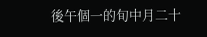後午個一的旬中月二十